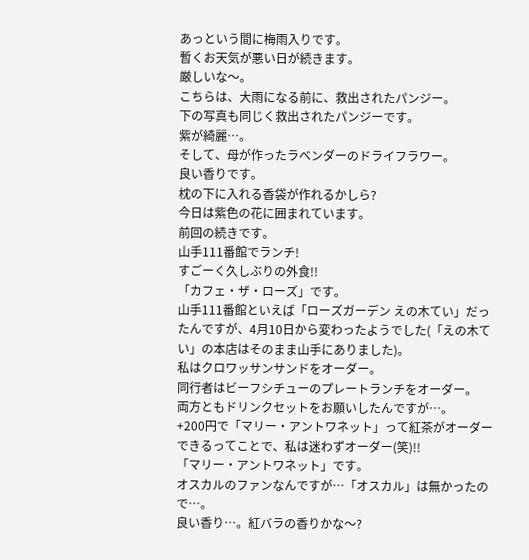あっという間に梅雨入りです。
暫くお天気が悪い日が続きます。
厳しいな〜。
こちらは、大雨になる前に、救出されたパンジー。
下の写真も同じく救出されたパンジーです。
紫が綺麗…。
そして、母が作ったラベンダーのドライフラワー。
良い香りです。
枕の下に入れる香袋が作れるかしら?
今日は紫色の花に囲まれています。
前回の続きです。
山手111番館でランチ!
すごーく久しぶりの外食!!
「カフェ・ザ・ローズ」です。
山手111番館といえば「ローズガーデン えの木てい」だったんですが、4月10日から変わったようでした(「えの木てい」の本店はそのまま山手にありました)。
私はクロワッサンサンドをオーダー。
同行者はビーフシチューのプレートランチをオーダー。
両方ともドリンクセットをお願いしたんですが…。
+200円で「マリー・アントワネット」って紅茶がオーダーできるってことで、私は迷わずオーダー(笑)!!
「マリー・アントワネット」です。
オスカルのファンなんですが…「オスカル」は無かったので…。
良い香り…。紅バラの香りかな〜?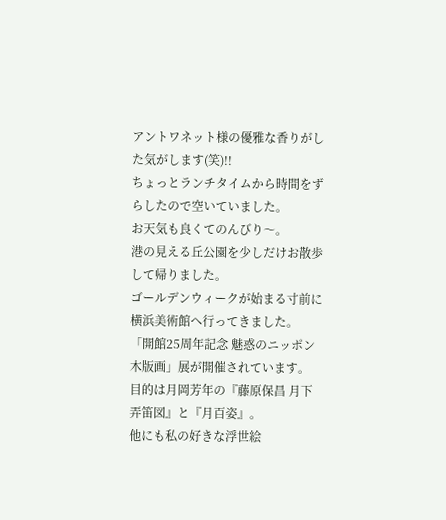アントワネット様の優雅な香りがした気がします(笑)!!
ちょっとランチタイムから時間をずらしたので空いていました。
お天気も良くてのんびり〜。
港の見える丘公園を少しだけお散歩して帰りました。
ゴールデンウィークが始まる寸前に横浜美術館へ行ってきました。
「開館25周年記念 魅惑のニッポン木版画」展が開催されています。
目的は月岡芳年の『藤原保昌 月下弄笛図』と『月百姿』。
他にも私の好きな浮世絵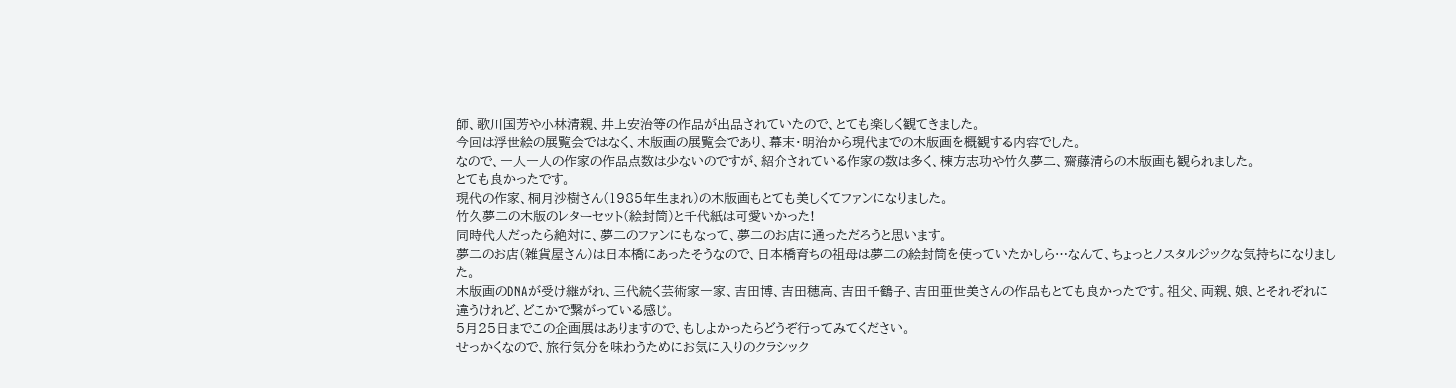師、歌川国芳や小林清親、井上安治等の作品が出品されていたので、とても楽しく観てきました。
今回は浮世絵の展覧会ではなく、木版画の展覧会であり、幕末・明治から現代までの木版画を概観する内容でした。
なので、一人一人の作家の作品点数は少ないのですが、紹介されている作家の数は多く、棟方志功や竹久夢二、齋藤清らの木版画も観られました。
とても良かったです。
現代の作家、桐月沙樹さん(1985年生まれ)の木版画もとても美しくてファンになりました。
竹久夢二の木版のレターセット(絵封筒)と千代紙は可愛いかった!
同時代人だったら絶対に、夢二のファンにもなって、夢二のお店に通っただろうと思います。
夢二のお店(雑貨屋さん)は日本橋にあったそうなので、日本橋育ちの祖母は夢二の絵封筒を使っていたかしら…なんて、ちょっとノスタルジックな気持ちになりました。
木版画のDNAが受け継がれ、三代続く芸術家一家、吉田博、吉田穂高、吉田千鶴子、吉田亜世美さんの作品もとても良かったです。祖父、両親、娘、とそれぞれに違うけれど、どこかで繋がっている感じ。
5月25日までこの企画展はありますので、もしよかったらどうぞ行ってみてください。
せっかくなので、旅行気分を味わうためにお気に入りのクラシック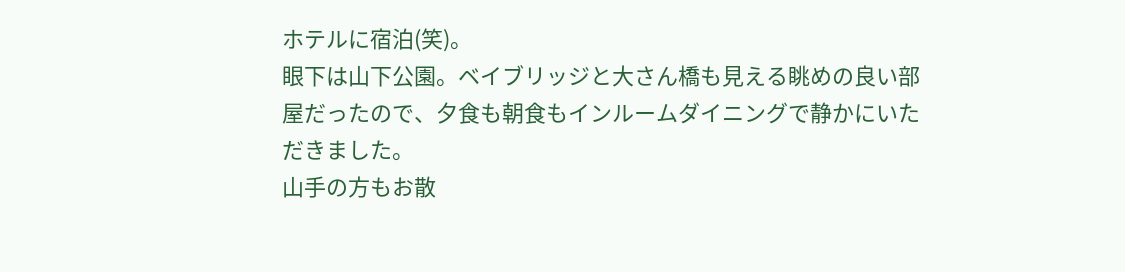ホテルに宿泊(笑)。
眼下は山下公園。ベイブリッジと大さん橋も見える眺めの良い部屋だったので、夕食も朝食もインルームダイニングで静かにいただきました。
山手の方もお散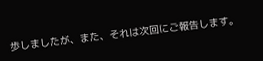歩しましたが、また、それは次回にご報告します。